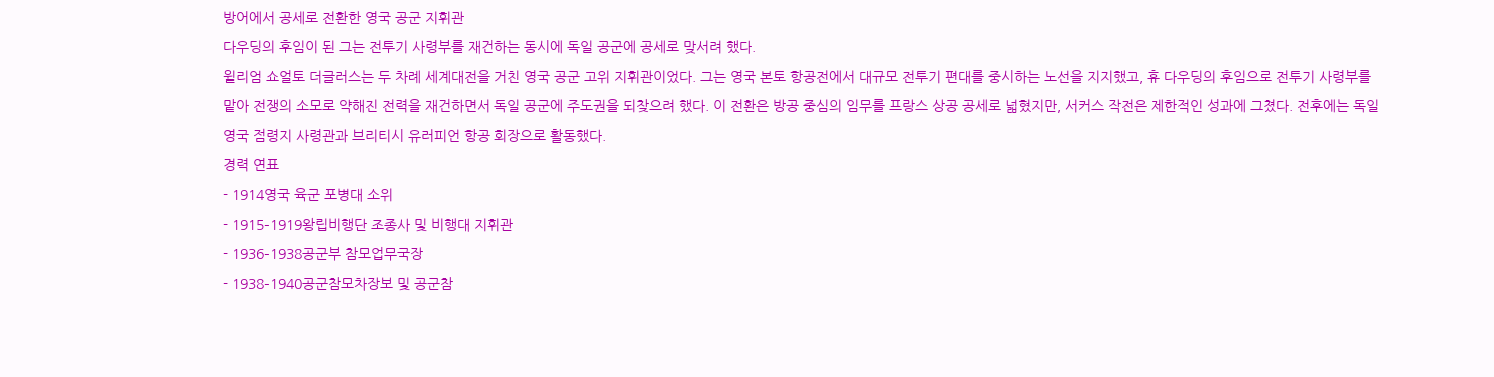방어에서 공세로 전환한 영국 공군 지휘관
다우딩의 후임이 된 그는 전투기 사령부를 재건하는 동시에 독일 공군에 공세로 맞서려 했다.
윌리엄 쇼얼토 더글러스는 두 차례 세계대전을 거친 영국 공군 고위 지휘관이었다. 그는 영국 본토 항공전에서 대규모 전투기 편대를 중시하는 노선을 지지했고, 휴 다우딩의 후임으로 전투기 사령부를 맡아 전쟁의 소모로 약해진 전력을 재건하면서 독일 공군에 주도권을 되찾으려 했다. 이 전환은 방공 중심의 임무를 프랑스 상공 공세로 넓혔지만, 서커스 작전은 제한적인 성과에 그쳤다. 전후에는 독일 영국 점령지 사령관과 브리티시 유러피언 항공 회장으로 활동했다.
경력 연표
- 1914영국 육군 포병대 소위
- 1915–1919왕립비행단 조종사 및 비행대 지휘관
- 1936–1938공군부 참모업무국장
- 1938–1940공군참모차장보 및 공군참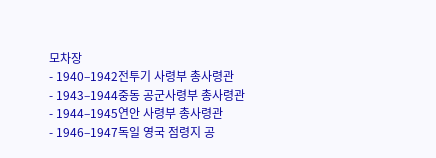모차장
- 1940–1942전투기 사령부 총사령관
- 1943–1944중동 공군사령부 총사령관
- 1944–1945연안 사령부 총사령관
- 1946–1947독일 영국 점령지 공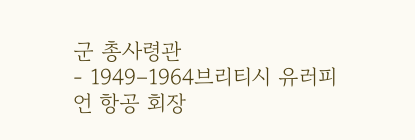군 총사령관
- 1949–1964브리티시 유러피언 항공 회장